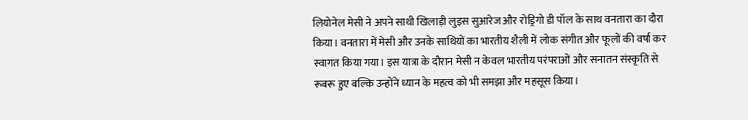लियोनेल मेसी ने अपने साथी खिलाड़ी लुइस सुआरेज और रोड्रिगो डी पॉल के साथ वनतारा का दौरा किया। वनतारा में मेसी और उनके साथियों का भारतीय शैली में लोक संगीत और फूलों की वर्षा कर स्वागत किया गया। इस यात्रा के दौरान मेसी न केवल भारतीय परंपराओं और सनातन संस्कृति से रूबरू हुए बल्कि उन्होंने ध्यान के महत्व को भी समझा और महसूस किया।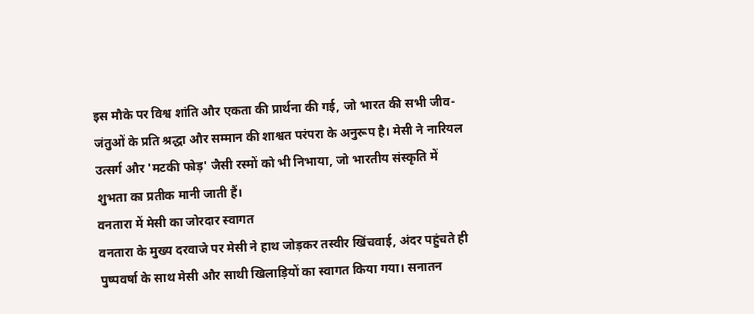इस मौके पर विश्व शांति और एकता की प्रार्थना की गई, जो भारत की सभी जीव-जंतुओं के प्रति श्रद्धा और सम्मान की शाश्वत परंपरा के अनुरूप है। मेसी ने नारियल उत्सर्ग और 'मटकी फोड़' जैसी रस्मों को भी निभाया, जो भारतीय संस्कृति में शुभता का प्रतीक मानी जाती हैं।
वनतारा में मेसी का जोरदार स्वागत
वनतारा के मुख्य दरवाजे पर मेसी ने हाथ जोड़कर तस्वीर खिंचवाई, अंदर पहुंचते ही पुष्पवर्षा के साथ मेसी और साथी खिलाड़ियों का स्वागत किया गया। सनातन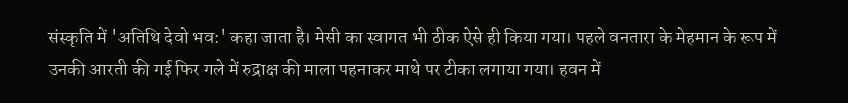संस्कृति में 'अतिथि देवो भव:' कहा जाता है। मेसी का स्वागत भी ठीक ऐसे ही किया गया। पहले वनतारा के मेहमान के रूप में उनकी आरती की गई फिर गले में रुद्राक्ष की माला पहनाकर माथे पर टीका लगाया गया। हवन में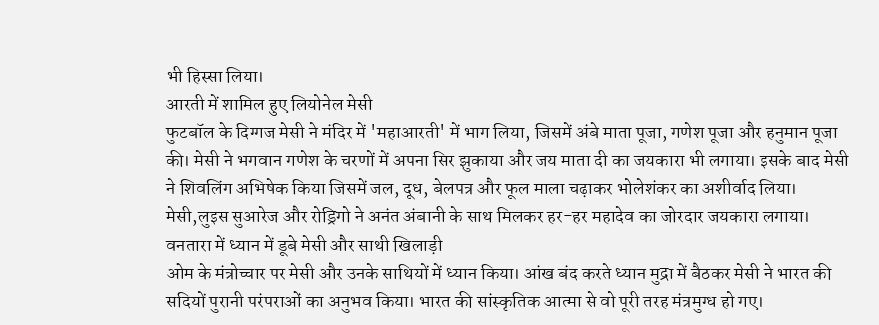भी हिस्सा लिया।
आरती में शामिल हुए लियोनेल मेसी
फुटबॉल के दिग्गज मेसी ने मंदिर में 'महाआरती' में भाग लिया, जिसमें अंबे माता पूजा, गणेश पूजा और हनुमान पूजा की। मेसी ने भगवान गणेश के चरणों में अपना सिर झुकाया और जय माता दी का जयकारा भी लगाया। इसके बाद मेसी ने शिवलिंग अभिषेक किया जिसमें जल, दूध, बेलपत्र और फूल माला चढ़ाकर भोलेशंकर का अशीर्वाद लिया। मेसी,लुइस सुआरेज और रोड्रिगो ने अनंत अंबानी के साथ मिलकर हर-हर महादेव का जोरदार जयकारा लगाया।
वनतारा में ध्यान में डूबे मेसी और साथी खिलाड़ी
ओम के मंत्रोच्चार पर मेसी और उनके साथियों में ध्यान किया। आंख बंद करते ध्यान मुद्रा में बैठकर मेसी ने भारत की सदियों पुरानी परंपराओं का अनुभव किया। भारत की सांस्कृतिक आत्मा से वो पूरी तरह मंत्रमुग्ध हो गए।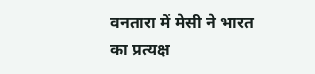वनतारा में मेसी ने भारत का प्रत्यक्ष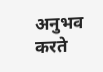अनुभव करते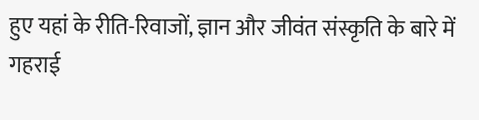हुए यहां के रीति-रिवाजों, ज्ञान और जीवंत संस्कृति के बारे में गहराई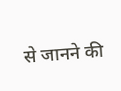से जानने की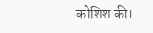कोशिश की।